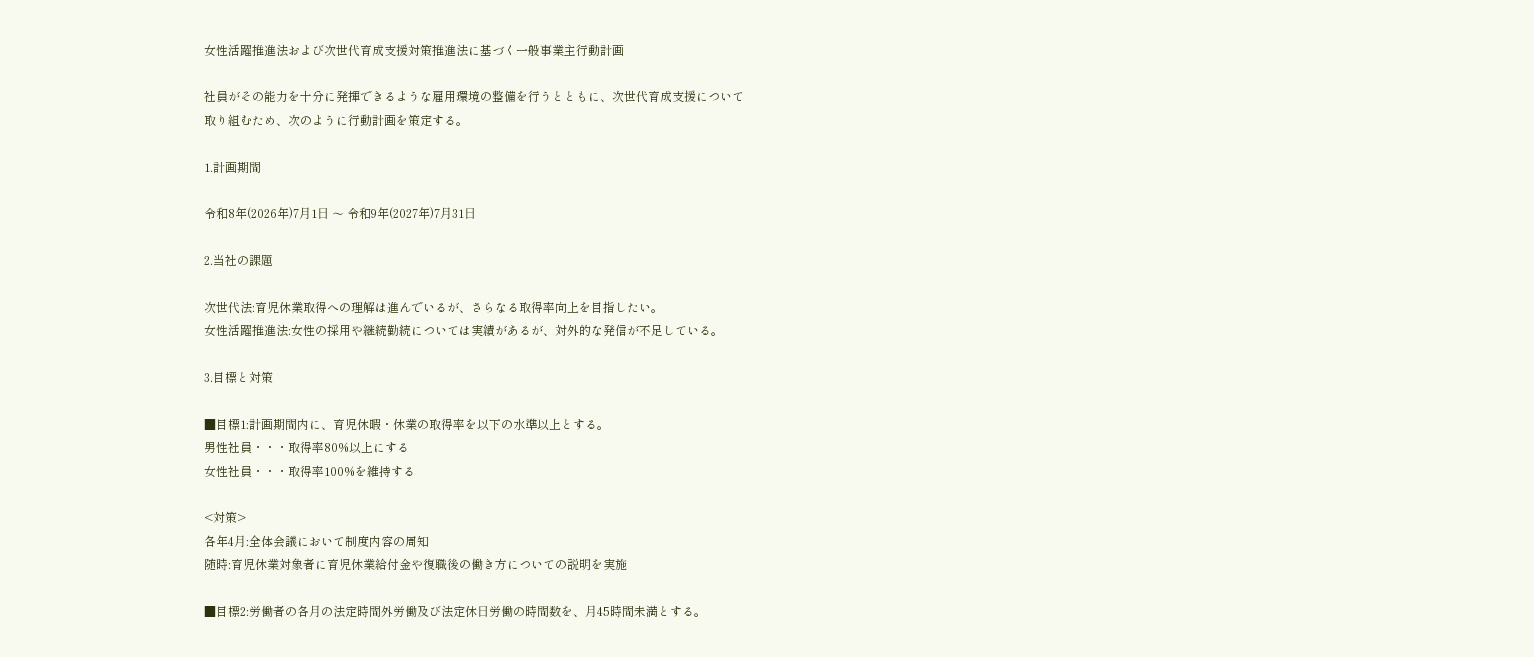女性活躍推進法および次世代育成支援対策推進法に基づく一般事業主行動計画

社員がその能力を十分に発揮できるような雇用環境の整備を行うとともに、次世代育成支援について
取り組むため、次のように行動計画を策定する。

1.計画期間

令和8年(2026年)7⽉1⽇ 〜 令和9年(2027年)7⽉31⽇

2.当社の課題

次世代法:育児休業取得への理解は進んでいるが、さらなる取得率向上を目指したい。
女性活躍推進法:女性の採用や継続勤続については実績があるが、対外的な発信が不足している。

3.目標と対策

■目標1:計画期間内に、育児休暇・休業の取得率を以下の水準以上とする。
男性社員・・・取得率80%以上にする
女性社員・・・取得率100%を維持する

<対策>
各年4⽉:全体会議において制度内容の周知
随時:育児休業対象者に育児休業給付金や復職後の働き方についての説明を実施

■目標2:労働者の各⽉の法定時間外労働及び法定休⽇労働の時間数を、⽉45時間未満とする。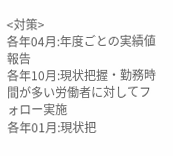<対策>
各年04⽉:年度ごとの実績値報告
各年10⽉:現状把握・勤務時間が多い労働者に対してフォロー実施
各年01⽉:現状把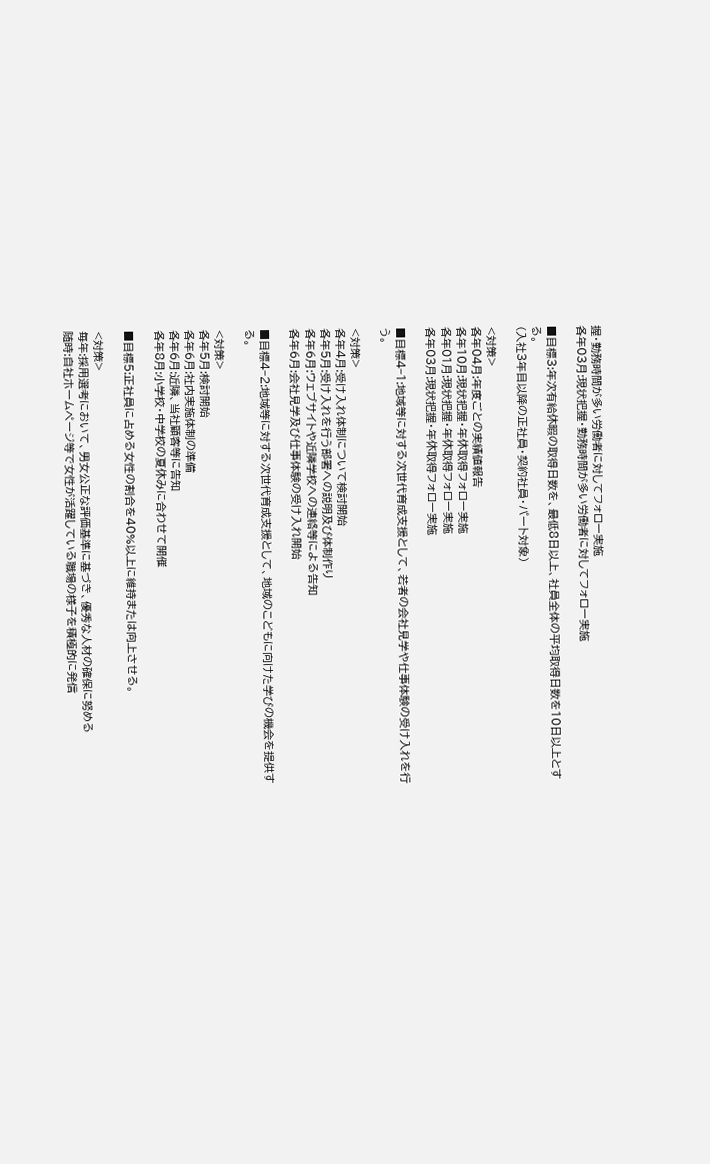握・勤務時間が多い労働者に対してフォロー実施
各年03⽉:現状把握・勤務時間が多い労働者に対してフォロー実施

■目標3:年次有給休暇の取得⽇数を、最低8⽇以上、社員全体の平均取得⽇数を10⽇以上とする。
(入社3年目以降の正社員・契約社員・パート対象)

<対策>
各年04⽉:年度ごとの実績値報告
各年10⽉:現状把握・年休取得フォロー実施
各年01⽉:現状把握・年休取得フォロー実施
各年03⽉:現状把握・年休取得フォロー実施

■目標4−1:地域等に対する次世代育成支援として、若者の会社見学や仕事体験の受け入れを行う。

<対策>
各年4⽉:受け入れ体制について検討開始
各年5⽉:受け入れを行う部署への説明及び体制作り
各年6⽉:ウェブサイトや近隣学校への連絡等による告知
各年6⽉:会社見学及び仕事体験の受け入れ開始

■目標4−2:地域等に対する次世代育成支援として、地域のこどもに向けた学びの機会を提供する。

<対策>
各年5⽉:検討開始
各年6⽉:社内実施体制の準備
各年6⽉:近隣、当社顧客等に告知
各年8⽉:小学校・中学校の夏休みに合わせて開催

■目標5:正社員に占める女性の割合を40%以上に維持または向上させる。

<対策>
毎年:採用選考において、男女公正な評価基準に基づき、優秀な人材の確保に努める
随時:自社ホームページ等で女性が活躍している職場の様子を積極的に発信